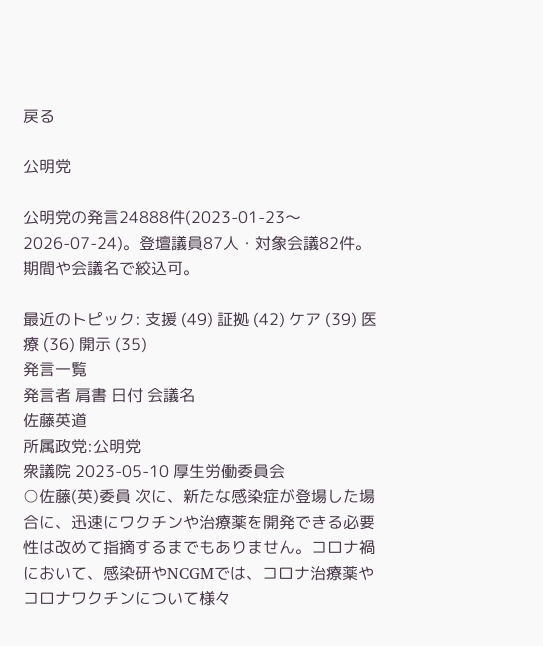戻る

公明党

公明党の発言24888件(2023-01-23〜2026-07-24)。登壇議員87人・対象会議82件。期間や会議名で絞込可。

最近のトピック: 支援 (49) 証拠 (42) ケア (39) 医療 (36) 開示 (35)
発言一覧
発言者 肩書 日付 会議名
佐藤英道
所属政党:公明党
衆議院 2023-05-10 厚生労働委員会
○佐藤(英)委員 次に、新たな感染症が登場した場合に、迅速にワクチンや治療薬を開発できる必要性は改めて指摘するまでもありません。コロナ禍において、感染研やNCGMでは、コロナ治療薬やコロナワクチンについて様々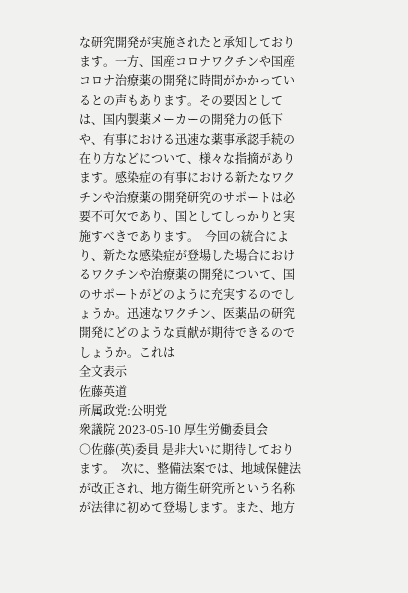な研究開発が実施されたと承知しております。一方、国産コロナワクチンや国産コロナ治療薬の開発に時間がかかっているとの声もあります。その要因としては、国内製薬メーカーの開発力の低下や、有事における迅速な薬事承認手続の在り方などについて、様々な指摘があります。感染症の有事における新たなワクチンや治療薬の開発研究のサポートは必要不可欠であり、国としてしっかりと実施すべきであります。  今回の統合により、新たな感染症が登場した場合におけるワクチンや治療薬の開発について、国のサポートがどのように充実するのでしょうか。迅速なワクチン、医薬品の研究開発にどのような貢献が期待できるのでしょうか。これは
全文表示
佐藤英道
所属政党:公明党
衆議院 2023-05-10 厚生労働委員会
○佐藤(英)委員 是非大いに期待しております。  次に、整備法案では、地域保健法が改正され、地方衛生研究所という名称が法律に初めて登場します。また、地方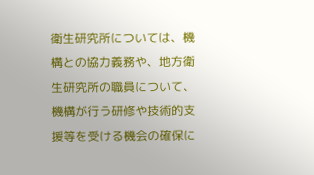衛生研究所については、機構との協力義務や、地方衛生研究所の職員について、機構が行う研修や技術的支援等を受ける機会の確保に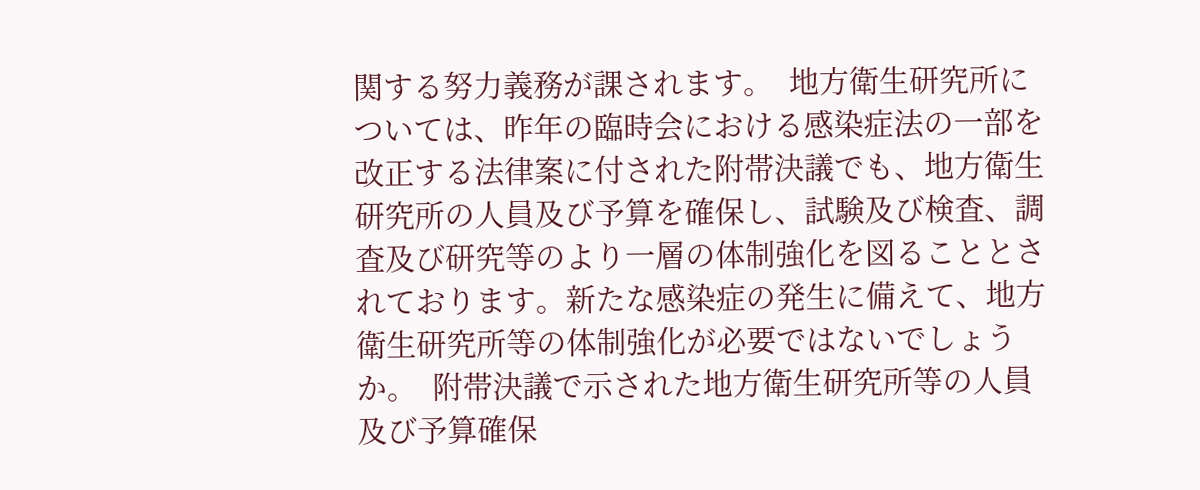関する努力義務が課されます。  地方衛生研究所については、昨年の臨時会における感染症法の一部を改正する法律案に付された附帯決議でも、地方衛生研究所の人員及び予算を確保し、試験及び検査、調査及び研究等のより一層の体制強化を図ることとされております。新たな感染症の発生に備えて、地方衛生研究所等の体制強化が必要ではないでしょうか。  附帯決議で示された地方衛生研究所等の人員及び予算確保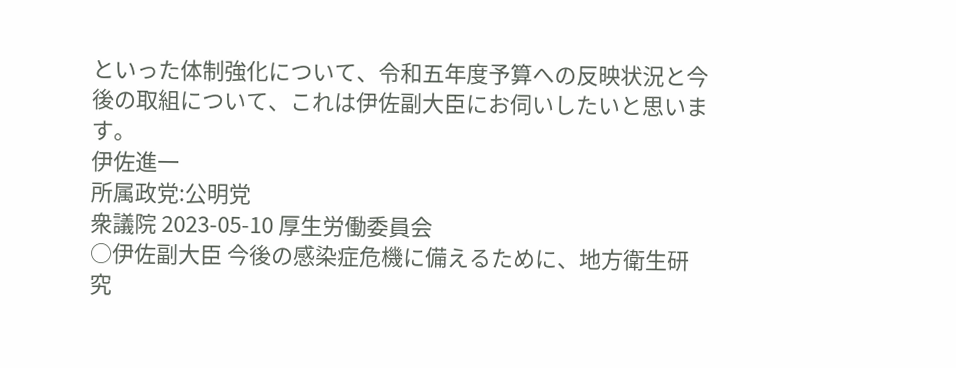といった体制強化について、令和五年度予算への反映状況と今後の取組について、これは伊佐副大臣にお伺いしたいと思います。
伊佐進一
所属政党:公明党
衆議院 2023-05-10 厚生労働委員会
○伊佐副大臣 今後の感染症危機に備えるために、地方衛生研究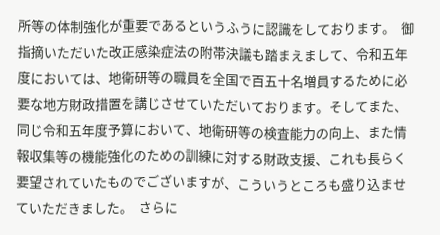所等の体制強化が重要であるというふうに認識をしております。  御指摘いただいた改正感染症法の附帯決議も踏まえまして、令和五年度においては、地衛研等の職員を全国で百五十名増員するために必要な地方財政措置を講じさせていただいております。そしてまた、同じ令和五年度予算において、地衛研等の検査能力の向上、また情報収集等の機能強化のための訓練に対する財政支援、これも長らく要望されていたものでございますが、こういうところも盛り込ませていただきました。  さらに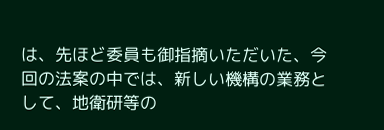は、先ほど委員も御指摘いただいた、今回の法案の中では、新しい機構の業務として、地衛研等の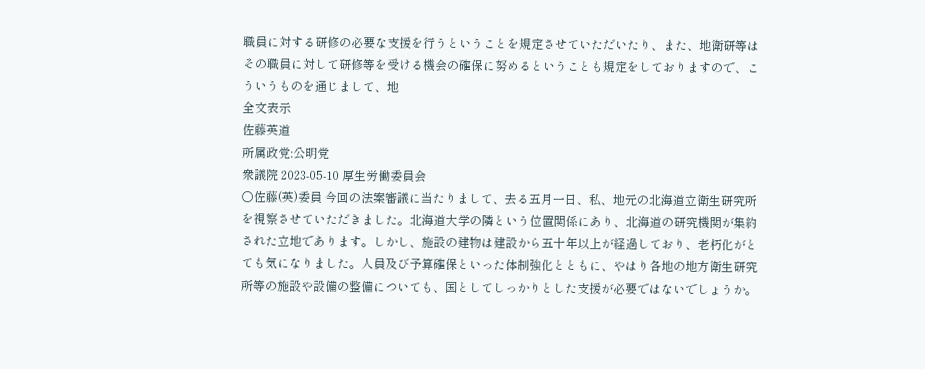職員に対する研修の必要な支援を行うということを規定させていただいたり、また、地衛研等はその職員に対して研修等を受ける機会の確保に努めるということも規定をしておりますので、こういうものを通じまして、地
全文表示
佐藤英道
所属政党:公明党
衆議院 2023-05-10 厚生労働委員会
○佐藤(英)委員 今回の法案審議に当たりまして、去る五月一日、私、地元の北海道立衛生研究所を視察させていただきました。北海道大学の隣という位置関係にあり、北海道の研究機関が集約された立地であります。しかし、施設の建物は建設から五十年以上が経過しており、老朽化がとても気になりました。人員及び予算確保といった体制強化とともに、やはり各地の地方衛生研究所等の施設や設備の整備についても、国としてしっかりとした支援が必要ではないでしょうか。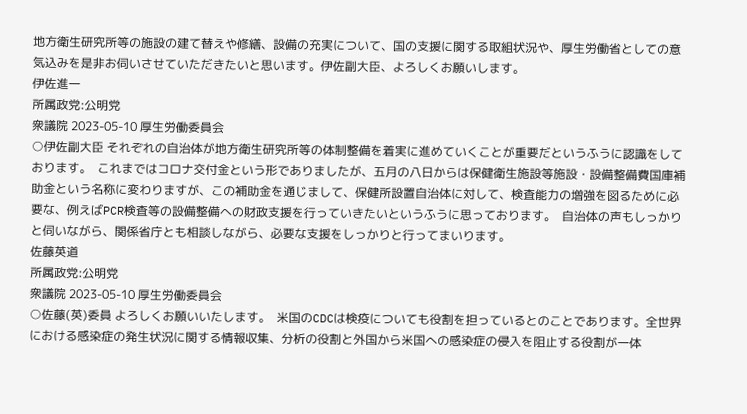地方衛生研究所等の施設の建て替えや修繕、設備の充実について、国の支援に関する取組状況や、厚生労働省としての意気込みを是非お伺いさせていただきたいと思います。伊佐副大臣、よろしくお願いします。
伊佐進一
所属政党:公明党
衆議院 2023-05-10 厚生労働委員会
○伊佐副大臣 それぞれの自治体が地方衛生研究所等の体制整備を着実に進めていくことが重要だというふうに認識をしております。  これまではコロナ交付金という形でありましたが、五月の八日からは保健衛生施設等施設・設備整備費国庫補助金という名称に変わりますが、この補助金を通じまして、保健所設置自治体に対して、検査能力の増強を図るために必要な、例えばPCR検査等の設備整備への財政支援を行っていきたいというふうに思っております。  自治体の声もしっかりと伺いながら、関係省庁とも相談しながら、必要な支援をしっかりと行ってまいります。
佐藤英道
所属政党:公明党
衆議院 2023-05-10 厚生労働委員会
○佐藤(英)委員 よろしくお願いいたします。  米国のCDCは検疫についても役割を担っているとのことであります。全世界における感染症の発生状況に関する情報収集、分析の役割と外国から米国への感染症の侵入を阻止する役割が一体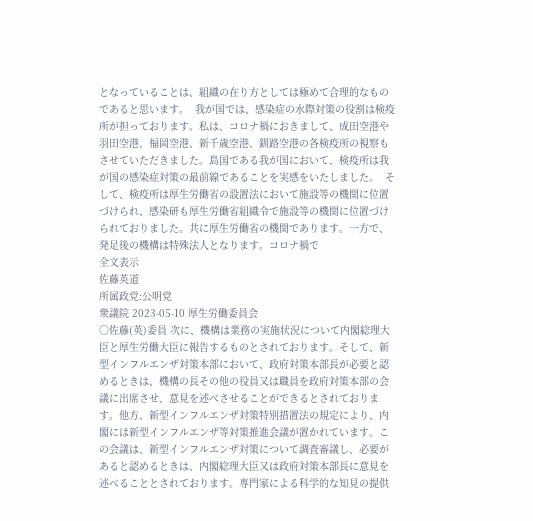となっていることは、組織の在り方としては極めて合理的なものであると思います。  我が国では、感染症の水際対策の役割は検疫所が担っております。私は、コロナ禍におきまして、成田空港や羽田空港、福岡空港、新千歳空港、釧路空港の各検疫所の視察もさせていただきました。島国である我が国において、検疫所は我が国の感染症対策の最前線であることを実感をいたしました。  そして、検疫所は厚生労働省の設置法において施設等の機関に位置づけられ、感染研も厚生労働省組織令で施設等の機関に位置づけられておりました。共に厚生労働省の機関であります。一方で、発足後の機構は特殊法人となります。コロナ禍で
全文表示
佐藤英道
所属政党:公明党
衆議院 2023-05-10 厚生労働委員会
○佐藤(英)委員 次に、機構は業務の実施状況について内閣総理大臣と厚生労働大臣に報告するものとされております。そして、新型インフルエンザ対策本部において、政府対策本部長が必要と認めるときは、機構の長その他の役員又は職員を政府対策本部の会議に出席させ、意見を述べさせることができるとされております。他方、新型インフルエンザ対策特別措置法の規定により、内閣には新型インフルエンザ等対策推進会議が置かれています。この会議は、新型インフルエンザ対策について調査審議し、必要があると認めるときは、内閣総理大臣又は政府対策本部長に意見を述べることとされております。専門家による科学的な知見の提供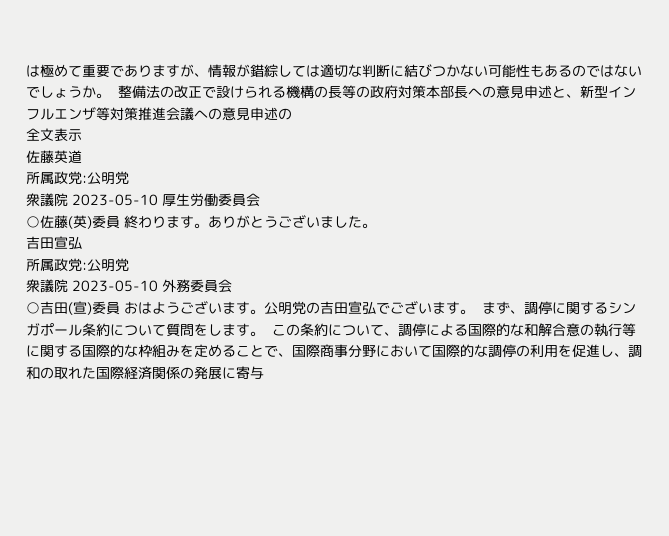は極めて重要でありますが、情報が錯綜しては適切な判断に結びつかない可能性もあるのではないでしょうか。  整備法の改正で設けられる機構の長等の政府対策本部長への意見申述と、新型インフルエンザ等対策推進会議への意見申述の
全文表示
佐藤英道
所属政党:公明党
衆議院 2023-05-10 厚生労働委員会
○佐藤(英)委員 終わります。ありがとうございました。
吉田宣弘
所属政党:公明党
衆議院 2023-05-10 外務委員会
○吉田(宣)委員 おはようございます。公明党の吉田宣弘でございます。  まず、調停に関するシンガポール条約について質問をします。  この条約について、調停による国際的な和解合意の執行等に関する国際的な枠組みを定めることで、国際商事分野において国際的な調停の利用を促進し、調和の取れた国際経済関係の発展に寄与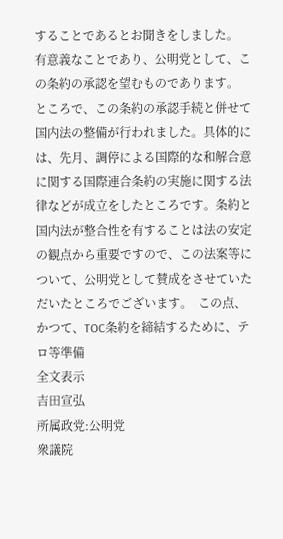することであるとお聞きをしました。  有意義なことであり、公明党として、この条約の承認を望むものであります。  ところで、この条約の承認手続と併せて国内法の整備が行われました。具体的には、先月、調停による国際的な和解合意に関する国際連合条約の実施に関する法律などが成立をしたところです。条約と国内法が整合性を有することは法の安定の観点から重要ですので、この法案等について、公明党として賛成をさせていただいたところでございます。  この点、かつて、TOC条約を締結するために、テロ等準備
全文表示
吉田宣弘
所属政党:公明党
衆議院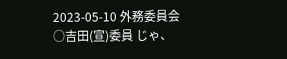2023-05-10 外務委員会
○吉田(宣)委員 じゃ、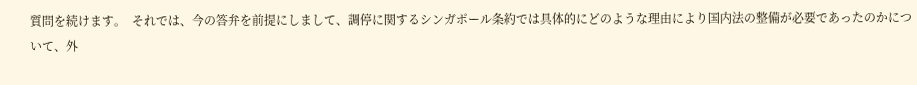質問を続けます。  それでは、今の答弁を前提にしまして、調停に関するシンガポール条約では具体的にどのような理由により国内法の整備が必要であったのかについて、外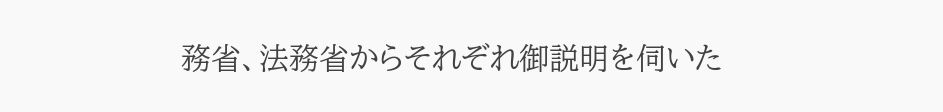務省、法務省からそれぞれ御説明を伺いた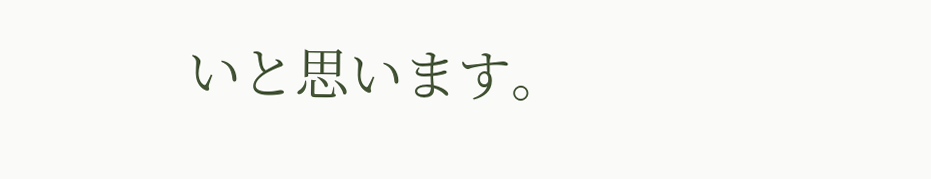いと思います。